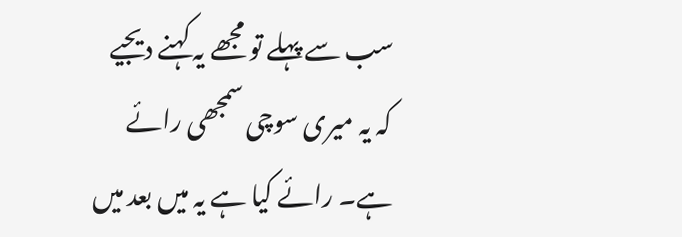سب سے پہلے تو مجھے یہ کہنے دیجیے کہ یہ میری سوچی سمجھی رائے ہے۔ رائے کیا ہے یہ میں بعد میں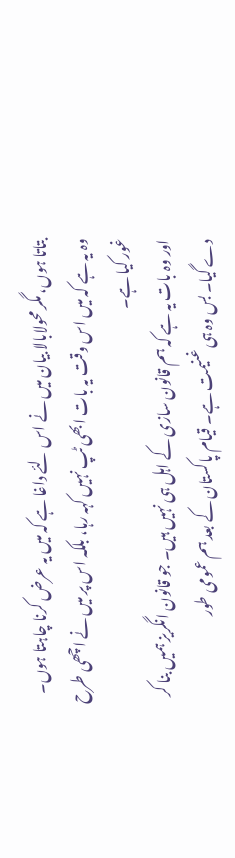بتاتا ہوں، مگر محولابالا بیان میں نے اس لئے داغا ہے کہ میں یہ عرض کرنا چاہتا ہوں۔ وہ یہ ہے کہ میں اس وقت یہ بات ابھی ٹپ نہیں کہہ رہا، بلکہ اس پر میں نے اچھی طرح غور کیا ہے۔
اور وہ بات یہ ہے کہ ہم قانون سازی کے اہل ہی نہیں ہیں۔ جو قانون انگریز ہمیں بنا کر دے گیا۔ بس وہ ہی غنیمت ہے۔ قیام پاکستان کے بعد ہم عمومی طور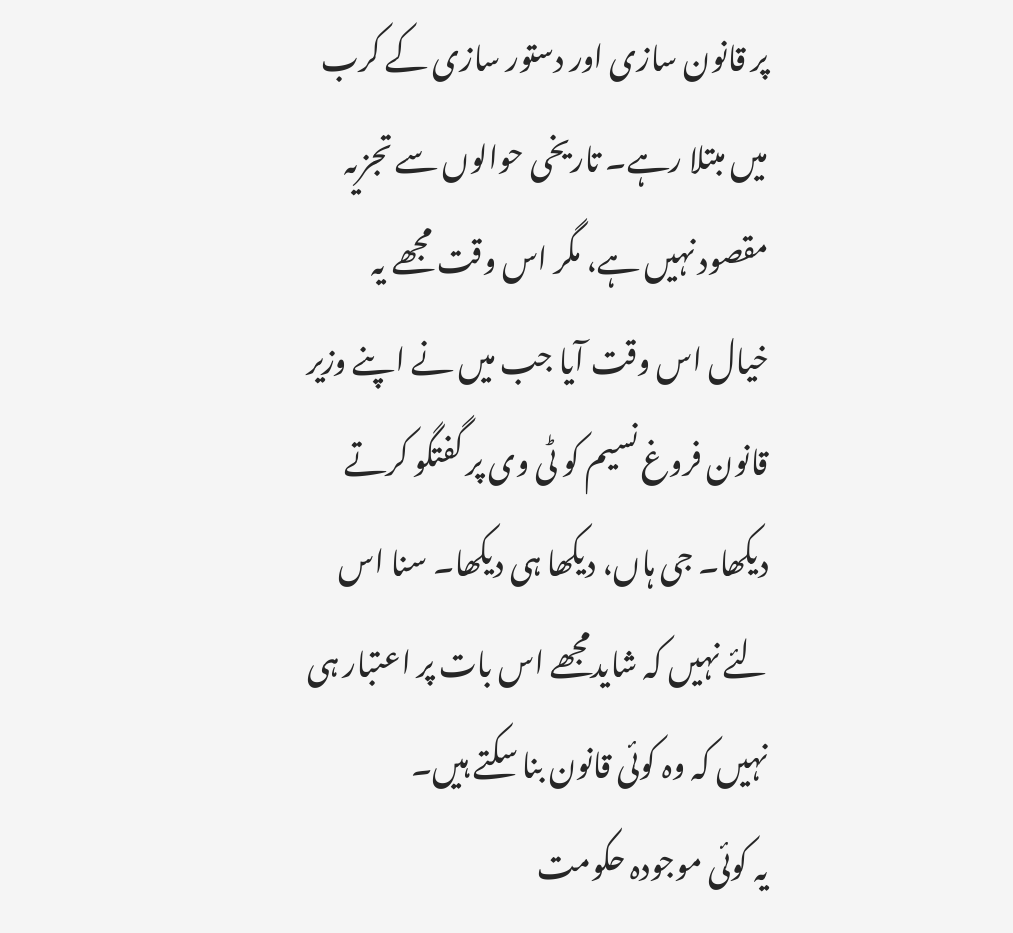پر قانون سازی اور دستور سازی کے کرب میں مبتلا رہے۔ تاریخی حوالوں سے تجزیہ مقصود نہیں ہے، مگر اس وقت مجھے یہ خیال اس وقت آیا جب میں نے اپنے وزیر قانون فروغ نسیم کو ٹی وی پر گفتگو کرتے دیکھا۔ جی ہاں، دیکھا ہی دیکھا۔ سنا اس لئے نہیں کہ شایدمجھے اس بات پر اعتبار ہی نہیں کہ وہ کوئی قانون بنا سکتے ہیں۔
یہ کوئی موجودہ حکومت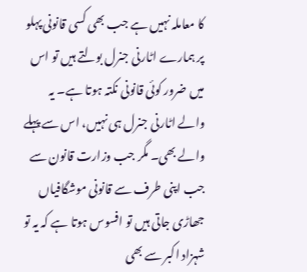کا معاملہ نہیں ہے جب بھی کسی قانونی پہلو پر ہمارے اٹارنی جنرل بولتے ہیں تو اس میں ضرور کوئی قانونی نکتہ ہوتا ہے۔ یہ والے اٹارنی جنرل ہی نہیں، اس سے پہلے والے بھی۔ مگر جب وزارت قانون سے جب اپنی طرف سے قانونی موشگافیاں جھاڑی جاتی ہیں تو افسوس ہوتا ہے کہ یہ تو شہزاد اکبر سے بھی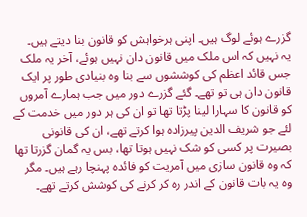گزرے ہوئے لوگ ہیں۔ اپنی ہرخواہش کو قانون بنا دیتے ہیں۔
یہ نہیں کہ اس ملک میں قانون دان نہیں ہوئے، آخر یہ ملک جس قائد اعظم کی کوششوں سے بنا وہ بنیادی طور پر ایک قانون دان ہی تو تھے۔ گئے گزرے دور میں جب ہمارے آمروں کو قانون کا سہارا لینا پڑتا تھا تو ان کی ہر دور میں خدمت کے لئے جو شریف الدین پیرزادہ ہوا کرتے تھے، ان کی قانونی بصیرت پر کسی کو شک نہیں ہوتا تھا، بس یہ گمان گزرتا تھا کہ وہ قانون سازی میں آمریت کو فائدہ پہنچا رہے ہیں۔ مگر وہ یہ بات قانون کے اندر رہ کر کرنے کی کوشش کرتے تھے۔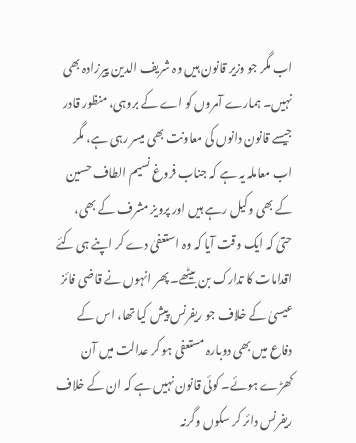اب مگر جو وزیر قانون ہیں وہ شریف الدین پیرزادہ بھی نہیں۔ ہمارے آمروں کو اے کے بروہی، منظور قادر جیسے قانون دانوں کی معاونت بھی میسر رہی ہے، مگر اب معاملہ یہ ہے کہ جناب فروغ نسیم الطاف حسین کے بھی وکیل رہے ہیں اور پرویز مشرف کے بھی، حتیٰ کہ ایک وقت آیا کہ وہ استعفیٰ دے کر اپنے ہی کئے اقدامات کا تدارک بن بیٹھے۔ پھر انہوں نے قاضی فائز عیسیٰ کے خلاف جو ریفرنس پیش کیا تھا، اس کے دفاع میں بھی دوبارہ مستعفی ہو کر عدالت میں آن کھڑے ہوئے۔ کوئی قانون نہیں ہے کہ ان کے خلاف ریفرنس دائر کر سکوں وگرنہ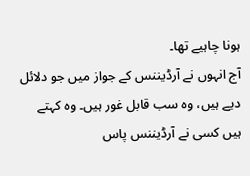ہونا چاہیے تھا۔
آج انہوں نے آرڈیننس کے جواز میں جو دلائل دیے ہیں، وہ سب قابل غور ہیں۔ وہ کہتے ہیں کسی نے آرڈیننس پاس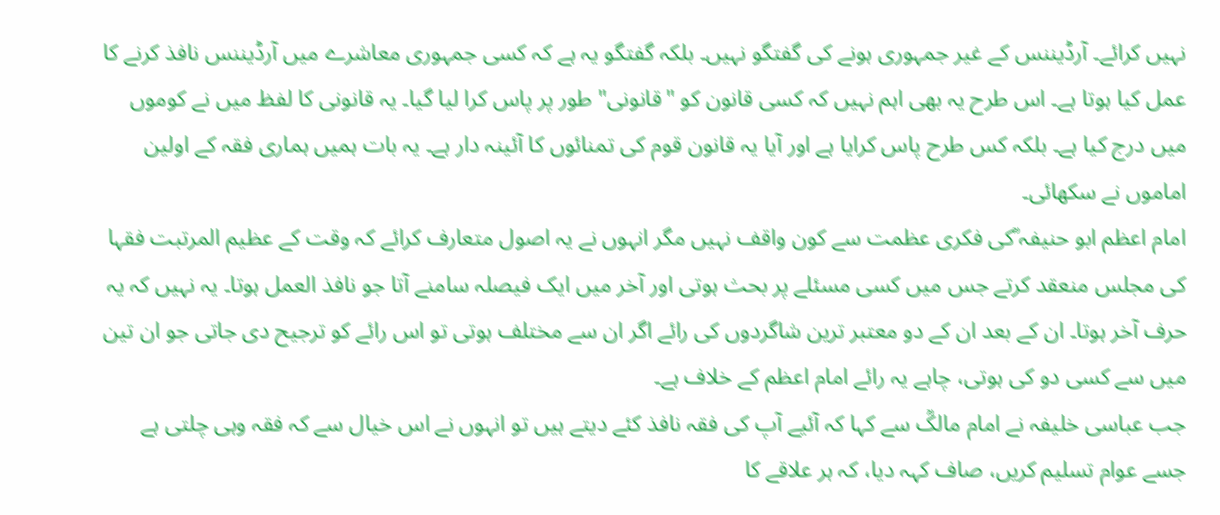نہیں کرائے۔ آرڈیننس کے غیر جمہوری ہونے کی گفتگو نہیں۔ بلکہ گفتگو یہ ہے کہ کسی جمہوری معاشرے میں آرڈیننس نافذ کرنے کا عمل کیا ہوتا ہے۔ اس طرح یہ بھی اہم نہیں کہ کسی قانون کو "قانونی" طور پر پاس کرا لیا گیا۔ یہ قانونی کا لفظ میں نے کوموں میں درج کیا ہے۔ بلکہ کس طرح پاس کرایا ہے اور آیا یہ قانون قوم کی تمنائوں کا آئینہ دار ہے۔ یہ بات ہمیں ہماری فقہ کے اولین اماموں نے سکھائی۔
امام اعظم ابو حنیفہ ؒکی فکری عظمت سے کون واقف نہیں مگر انہوں نے یہ اصول متعارف کرائے کہ وقت کے عظیم المرتبت فقہا کی مجلس منعقد کرتے جس میں کسی مسئلے پر بحث ہوتی اور آخر میں ایک فیصلہ سامنے آتا جو نافذ العمل ہوتا۔ یہ نہیں کہ یہ حرف آخر ہوتا۔ ان کے بعد ان کے دو معتبر ترین شاگردوں کی رائے اگر ان سے مختلف ہوتی تو اس رائے کو ترجیح دی جاتی جو ان تین میں سے کسی دو کی ہوتی، چاہے یہ رائے امام اعظم کے خلاف ہے۔
جب عباسی خلیفہ نے امام مالکؒ سے کہا کہ آئیے آپ کی فقہ نافذ کئے دیتے ہیں تو انہوں نے اس خیال سے کہ فقہ وہی چلتی ہے جسے عوام تسلیم کریں، صاف کہہ دیا، کہ ہر علاقے کا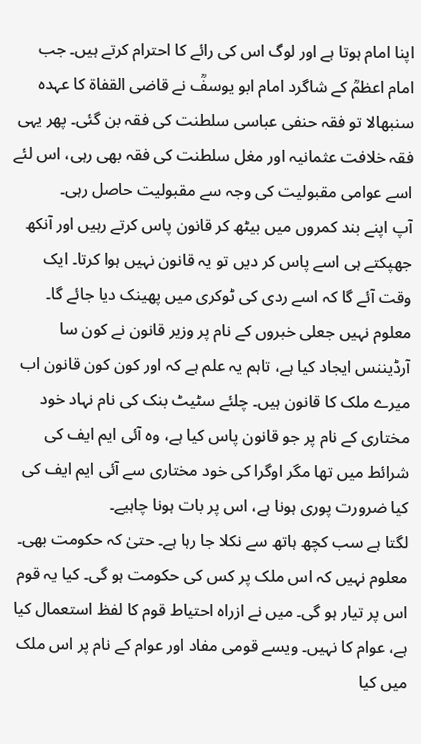اپنا امام ہوتا ہے اور لوگ اس کی رائے کا احترام کرتے ہیں۔ جب امام اعظمؒ کے شاگرد امام ابو یوسفؒ نے قاضی القفاۃ کا عہدہ سنبھالا تو فقہ حنفی عباسی سلطنت کی فقہ بن گئی۔ پھر یہی فقہ خلافت عثمانیہ اور مغل سلطنت کی فقہ بھی رہی، اس لئے اسے عوامی مقبولیت کی وجہ سے مقبولیت حاصل رہی۔
آپ اپنے بند کمروں میں بیٹھ کر قانون پاس کرتے رہیں اور آنکھ جھپکتے ہی اسے پاس کر دیں تو یہ قانون نہیں ہوا کرتا۔ ایک وقت آئے گا کہ اسے ردی کی ٹوکری میں پھینک دیا جائے گا۔ معلوم نہیں جعلی خبروں کے نام پر وزیر قانون نے کون سا آرڈیننس ایجاد کیا ہے، تاہم یہ علم ہے کہ اور کون کون قانون اب میرے ملک کا قانون ہیں۔ چلئے سٹیٹ بنک کی نام نہاد خود مختاری کے نام پر جو قانون پاس کیا ہے، وہ آئی ایم ایف کی شرائط میں تھا مگر اوگرا کی خود مختاری سے آئی ایم ایف کی کیا ضرورت پوری ہونا ہے، اس پر بات ہونا چاہیے۔
لگتا ہے سب کچھ ہاتھ سے نکلا جا رہا ہے۔ حتیٰ کہ حکومت بھی۔ معلوم نہیں کہ اس ملک پر کس کی حکومت ہو گی۔ کیا یہ قوم اس پر تیار ہو گی۔ میں نے ازراہ احتیاط قوم کا لفظ استعمال کیا ہے، عوام کا نہیں۔ ویسے قومی مفاد اور عوام کے نام پر اس ملک میں کیا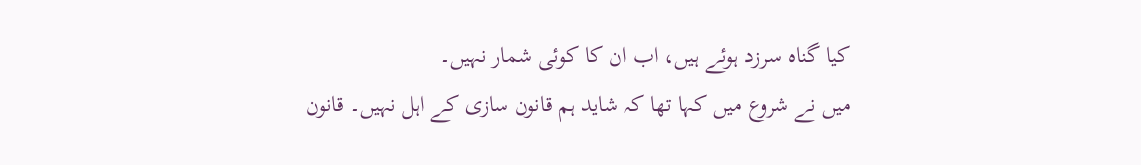کیا گناہ سرزد ہوئے ہیں، اب ان کا کوئی شمار نہیں۔
میں نے شروع میں کہا تھا کہ شاید ہم قانون سازی کے اہل نہیں۔ قانون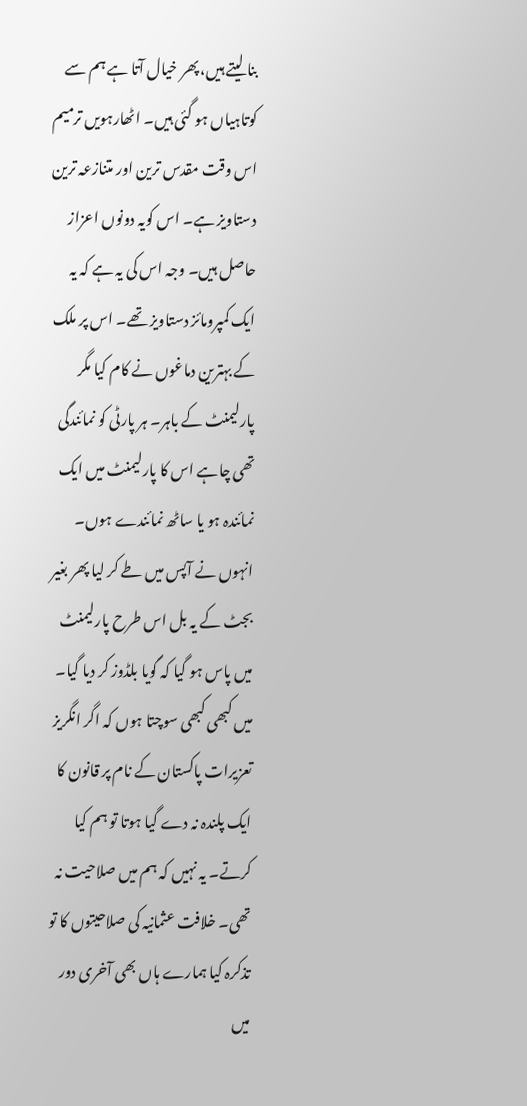بنا لیتے ہیں، پھر خیال آتا ہے ہم سے کوتاہیاں ہو گئی ہیں۔ اٹھارہویں ترمیم اس وقت مقدس ترین اور متنازعہ ترین دستاویز ہے۔ اس کویہ دونوں اعزاز حاصل ہیں۔ وجہ اس کی یہ ہے کہ یہ ایک کمپرومائز دستاویز تھے۔ اس پر ملک کے بہترین دماغوں نے کام کیا مگر پارلیمنٹ کے باہر۔ ہر پارٹی کو نمائندگی تھی چاہے اس کا پارلیمنٹ میں ایک نمائندہ ہو یا ساٹھ نمائندے ہوں۔ انہوں نے آپس میں طے کر لیا پھر بغیر بجٹ کے یہ بل اس طرح پارلیمنٹ میں پاس ہو گیا کہ گویا بلڈوز کر دیا گیا۔
میں کبھی کبھی سوچتا ہوں کہ اگر انگریز تعزیرات پاکستان کے نام پر قانون کا ایک پلندہ نہ دے گیا ہوتا تو ہم کیا کرتے۔ یہ نہیں کہ ہم میں صلاحیت نہ تھی۔ خلافت عثمانیہ کی صلاحیتوں کا تو تذکرہ کیا ہمارے ہاں بھی آخری دور میں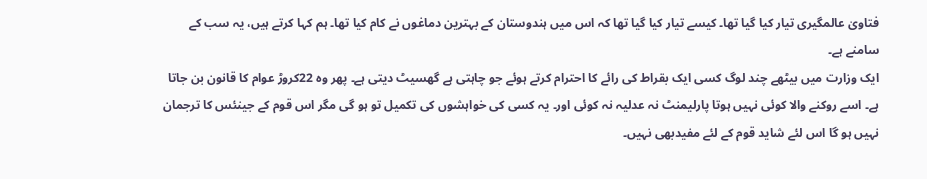فتاویٰ عالمگیری تیار کیا گیا تھا۔ کیسے تیار کیا گیا تھا کہ اس میں ہندوستان کے بہترین دماغوں نے کام کیا تھا۔ ہم کہا کرتے ہیں، یہ سب کے سامنے ہے۔
ایک وزارت میں بیٹھے چند لوگ کسی ایک بقراط کی رائے کا احترام کرتے ہوئے جو چاہتی ہے گھسیٹ دیتی ہے۔ پھر وہ 22کروڑ عوام کا قانون بن جاتا ہے۔ اسے روکنے والا کوئی نہیں ہوتا پارلیمنٹ نہ عدلیہ نہ کوئی اور۔ یہ کسی کی خواہشوں کی تکمیل تو ہو گی مگر اس قوم کے جینئس کا ترجمان نہیں ہو گا اس لئے شاید قوم کے لئے مفیدبھی نہیں۔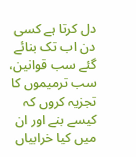دل کرتا ہے کسی دن اب تک بنائے گئے سب قوانین، سب ترمیموں کا تجزیہ کروں کہ کیسے بنے اور ان میں کیا خرابیاں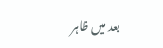بعد میں ظاہر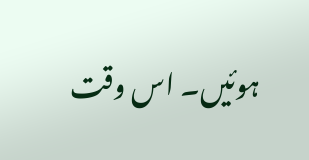ہوئیں۔ اس وقت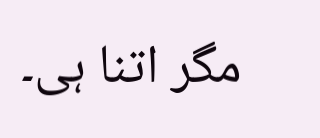مگر اتنا ہی۔